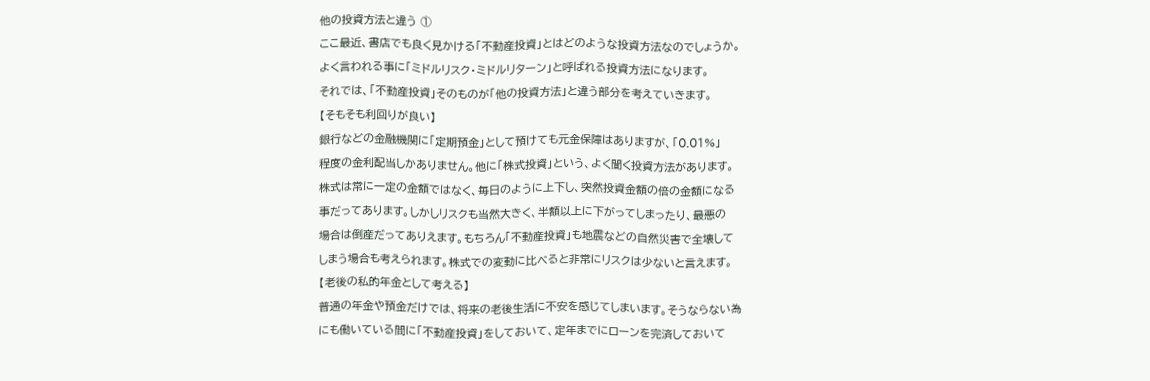他の投資方法と違う ①
ここ最近、書店でも良く見かける「不動産投資」とはどのような投資方法なのでしょうか。
よく言われる事に「ミドルリスク・ミドルリターン」と呼ばれる投資方法になります。
それでは、「不動産投資」そのものが「他の投資方法」と違う部分を考えていきます。
【そもそも利回りが良い】
銀行などの金融機関に「定期預金」として預けても元金保障はありますが、「0.01%」
程度の金利配当しかありません。他に「株式投資」という、よく聞く投資方法があります。
株式は常に一定の金額ではなく、毎日のように上下し、突然投資金額の倍の金額になる
事だってあります。しかしリスクも当然大きく、半額以上に下がってしまったり、最悪の
場合は倒産だってありえます。もちろん「不動産投資」も地震などの自然災害で全壊して
しまう場合も考えられます。株式での変動に比べると非常にリスクは少ないと言えます。
【老後の私的年金として考える】
普通の年金や預金だけでは、将来の老後生活に不安を感じてしまいます。そうならない為
にも働いている間に「不動産投資」をしておいて、定年までにローンを完済しておいて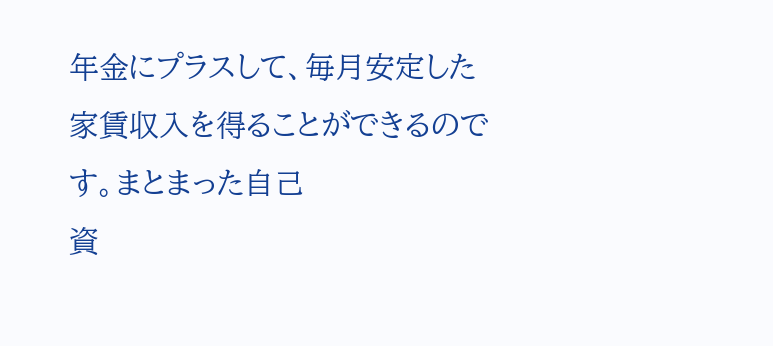年金にプラスして、毎月安定した家賃収入を得ることができるのです。まとまった自己
資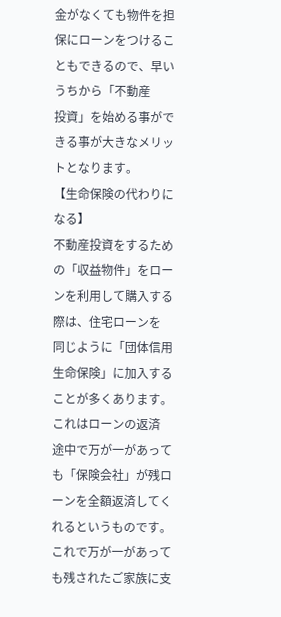金がなくても物件を担保にローンをつけることもできるので、早いうちから「不動産
投資」を始める事ができる事が大きなメリットとなります。
【生命保険の代わりになる】
不動産投資をするための「収益物件」をローンを利用して購入する際は、住宅ローンを
同じように「団体信用生命保険」に加入することが多くあります。これはローンの返済
途中で万が一があっても「保険会社」が残ローンを全額返済してくれるというものです。
これで万が一があっても残されたご家族に支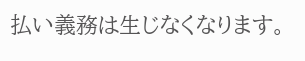払い義務は生じなくなります。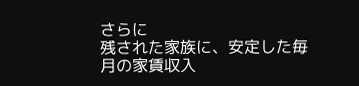さらに
残された家族に、安定した毎月の家賃収入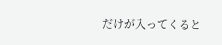だけが入ってくると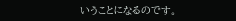いうことになるのです。